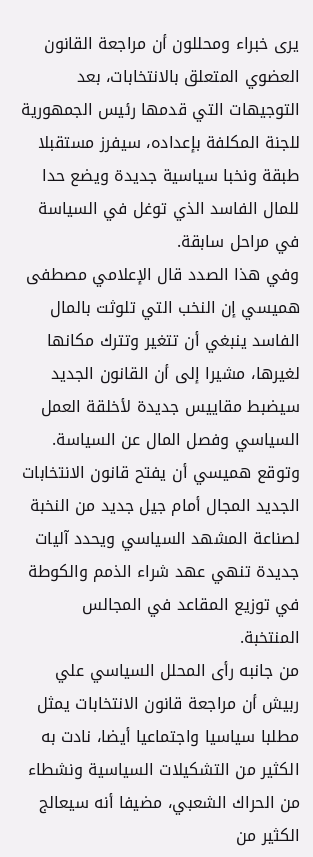يرى خبراء ومحللون أن مراجعة القانون العضوي المتعلق بالانتخابات، بعد التوجيهات التي قدمها رئيس الجمهورية للجنة المكلفة بإعداده، سيفرز مستقبلا طبقة ونخبا سياسية جديدة ويضع حدا للمال الفاسد الذي توغل في السياسة في مراحل سابقة.
وفي هذا الصدد قال الإعلامي مصطفى هميسي إن النخب التي تلوثت بالمال الفاسد ينبغي أن تتغير وتترك مكانها لغيرها، مشيرا إلى أن القانون الجديد سيضبط مقاييس جديدة لأخلقة العمل السياسي وفصل المال عن السياسة. وتوقع هميسي أن يفتح قانون الانتخابات الجديد المجال أمام جيل جديد من النخبة لصناعة المشهد السياسي ويحدد آليات جديدة تنهي عهد شراء الذمم والكوطة في توزيع المقاعد في المجالس المنتخبة.
من جانبه رأى المحلل السياسي علي ربيش أن مراجعة قانون الانتخابات يمثل مطلبا سياسيا واجتماعيا أيضا، نادت به الكثير من التشكيلات السياسية ونشطاء من الحراك الشعبي، مضيفا أنه سيعالج الكثير من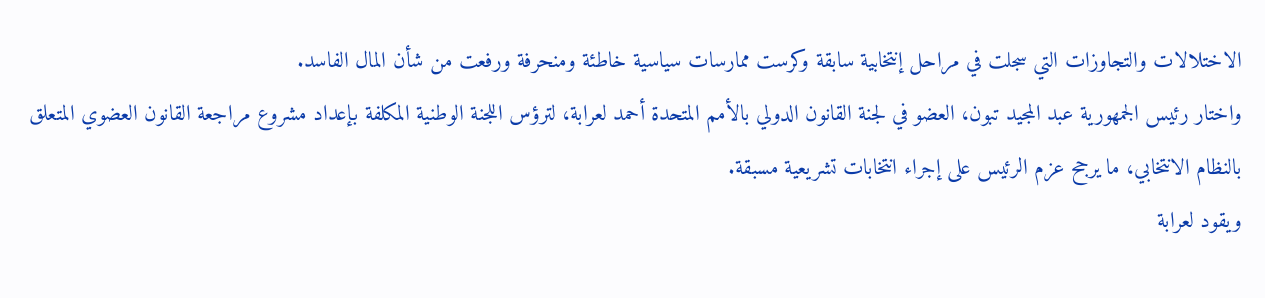الاختلالات والتجاوزات التي سجلت في مراحل إنتخابية سابقة وكرست ممارسات سياسية خاطئة ومنحرفة ورفعت من شأن المال الفاسد.
واختار رئيس الجمهورية عبد المجيد تبون، العضو في لجنة القانون الدولي بالأمم المتحدة أحمد لعرابة، لترؤس اللجنة الوطنية المكلفة بإعداد مشروع مراجعة القانون العضوي المتعلق بالنظام الانتخابي، ما يرجح عزم الرئيس على إجراء انتخابات تشريعية مسبقة.
ويقود لعرابة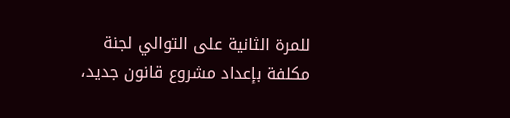للمرة الثانية على التوالي لجنة مكلفة بإعداد مشروع قانون جديد،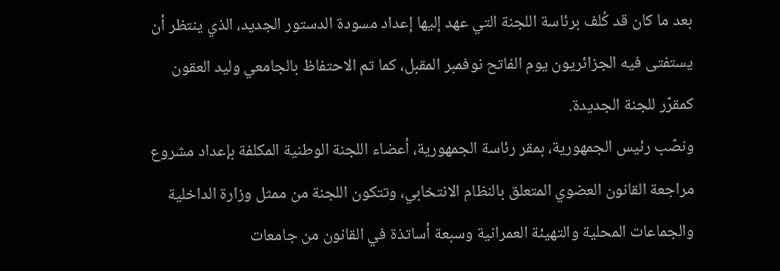بعد ما كان قد كُلف برئاسة اللجنة التي عهد إليها إعداد مسودة الدستور الجديد، الذي ينتظر أن يستفتى فيه الجزائريون يوم الفاتح نوفمبر المقبل، كما تم الاحتفاظ بالجامعي وليد العقون كمقرّر للجنة الجديدة.
ونصّب رئيس الجمهورية، بمقر رئاسة الجمهورية، أعضاء اللجنة الوطنية المكلفة بإعداد مشروع مراجعة القانون العضوي المتعلق بالنظام الانتخابي، وتتكون اللجنة من ممثل وزارة الداخلية والجماعات المحلية والتهيئة العمرانية وسبعة أساتذة في القانون من جامعات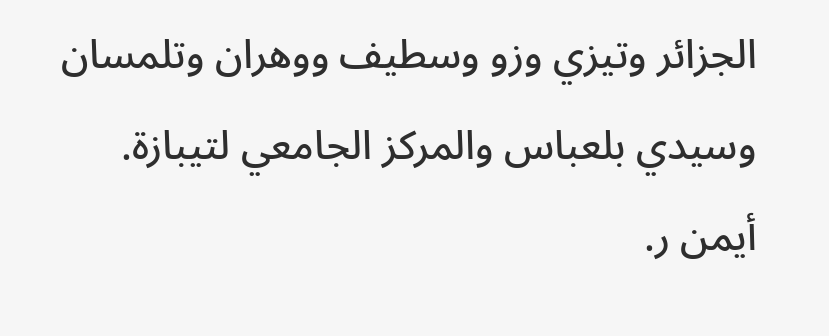الجزائر وتيزي وزو وسطيف ووهران وتلمسان وسيدي بلعباس والمركز الجامعي لتيبازة.
أيمن ر.